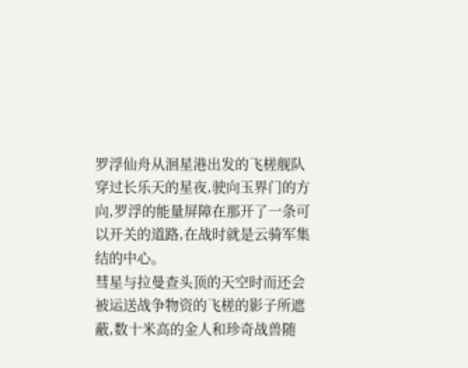罗浮仙舟从洄星港出发的飞槎舰队穿过长乐天的星夜,驶向玉界门的方向,罗浮的能量屏障在那开了一条可以开关的道路,在战时就是云骑军集结的中心。
彗星与拉曼查头顶的天空时而还会被运送战争物资的飞槎的影子所遮蔽,数十米高的金人和珍奇战兽随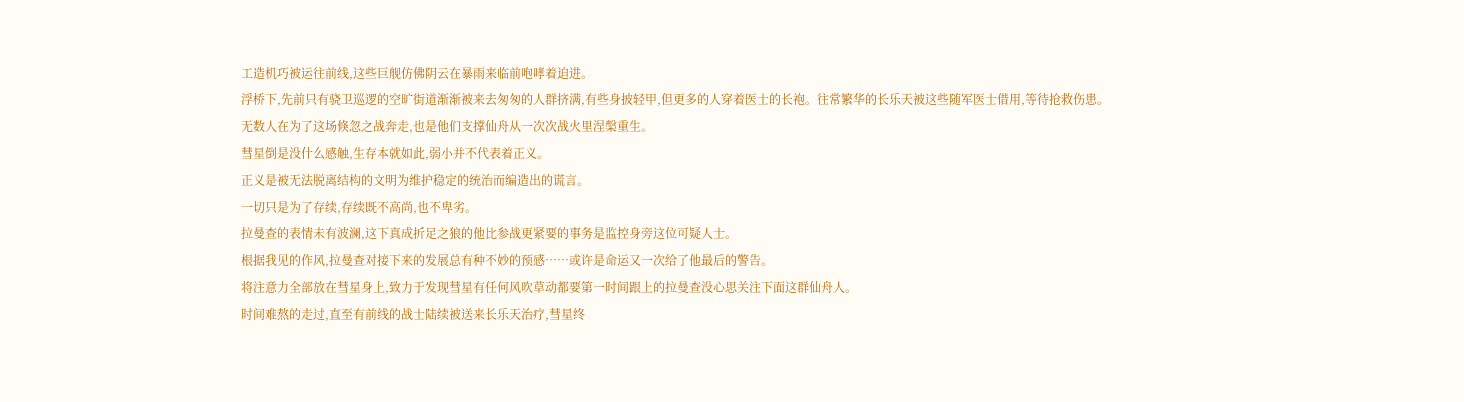工造机巧被运往前线,这些巨舰仿佛阴云在暴雨来临前咆哮着迫进。
浮桥下,先前只有骁卫巡逻的空旷街道渐渐被来去匆匆的人群挤满,有些身披轻甲,但更多的人穿着医士的长袍。往常繁华的长乐天被这些随军医士借用,等待抢救伤患。
无数人在为了这场倏忽之战奔走,也是他们支撑仙舟从一次次战火里涅槃重生。
彗星倒是没什么感触,生存本就如此,弱小并不代表着正义。
正义是被无法脱离结构的文明为维护稳定的统治而编造出的谎言。
一切只是为了存续,存续既不高尚,也不卑劣。
拉曼查的表情未有波澜,这下真成折足之狼的他比参战更紧要的事务是监控身旁这位可疑人士。
根据我见的作风,拉曼查对接下来的发展总有种不妙的预感……或许是命运又一次给了他最后的警告。
将注意力全部放在彗星身上,致力于发现彗星有任何风吹草动都要第一时间跟上的拉曼查没心思关注下面这群仙舟人。
时间难熬的走过,直至有前线的战士陆续被送来长乐天治疗,彗星终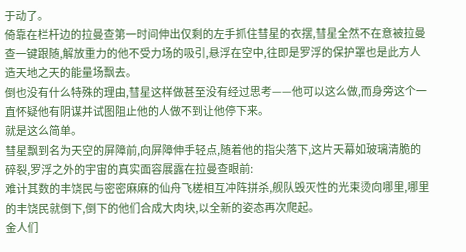于动了。
倚靠在栏杆边的拉曼查第一时间伸出仅剩的左手抓住彗星的衣摆,彗星全然不在意被拉曼查一键跟随,解放重力的他不受力场的吸引,悬浮在空中,往即是罗浮的保护罩也是此方人造天地之天的能量场飘去。
倒也没有什么特殊的理由,彗星这样做甚至没有经过思考——他可以这么做,而身旁这个一直怀疑他有阴谋并试图阻止他的人做不到让他停下来。
就是这么简单。
彗星飘到名为天空的屏障前,向屏障伸手轻点,随着他的指尖落下,这片天幕如玻璃清脆的碎裂,罗浮之外的宇宙的真实面容展露在拉曼查眼前:
难计其数的丰饶民与密密麻麻的仙舟飞槎相互冲阵拼杀,舰队毁灭性的光束烫向哪里,哪里的丰饶民就倒下,倒下的他们合成大肉块,以全新的姿态再次爬起。
金人们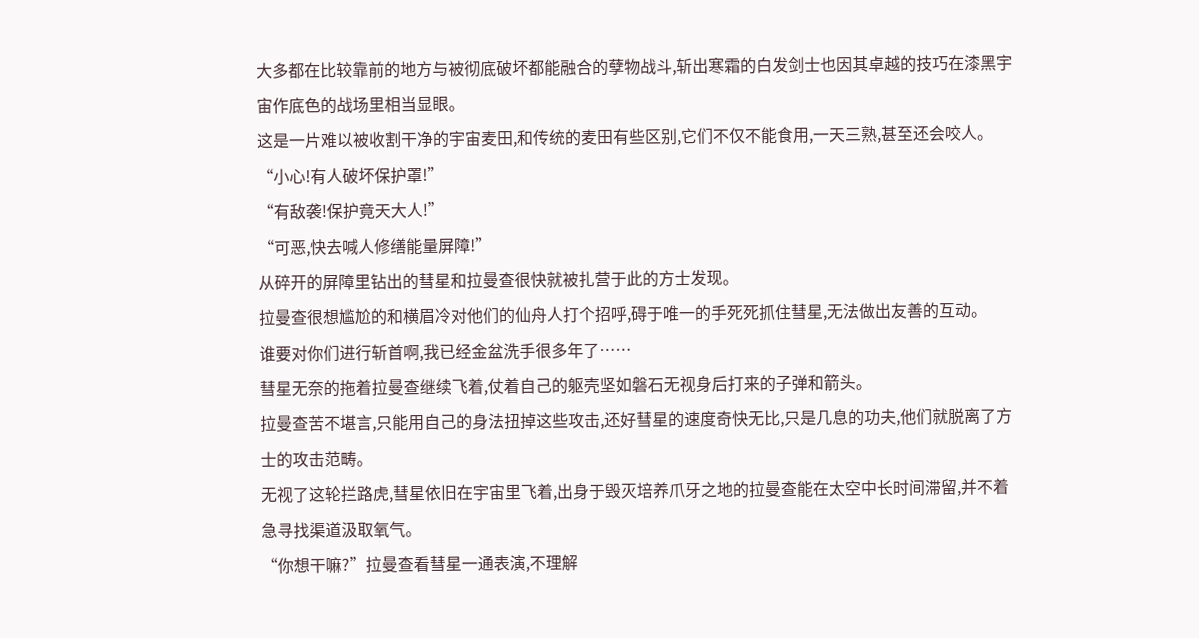大多都在比较靠前的地方与被彻底破坏都能融合的孽物战斗,斩出寒霜的白发剑士也因其卓越的技巧在漆黑宇宙作底色的战场里相当显眼。
这是一片难以被收割干净的宇宙麦田,和传统的麦田有些区别,它们不仅不能食用,一天三熟,甚至还会咬人。
“小心!有人破坏保护罩!”
“有敌袭!保护竟天大人!”
“可恶,快去喊人修缮能量屏障!”
从碎开的屏障里钻出的彗星和拉曼查很快就被扎营于此的方士发现。
拉曼查很想尴尬的和横眉冷对他们的仙舟人打个招呼,碍于唯一的手死死抓住彗星,无法做出友善的互动。
谁要对你们进行斩首啊,我已经金盆洗手很多年了……
彗星无奈的拖着拉曼查继续飞着,仗着自己的躯壳坚如磐石无视身后打来的子弹和箭头。
拉曼查苦不堪言,只能用自己的身法扭掉这些攻击,还好彗星的速度奇快无比,只是几息的功夫,他们就脱离了方士的攻击范畴。
无视了这轮拦路虎,彗星依旧在宇宙里飞着,出身于毁灭培养爪牙之地的拉曼查能在太空中长时间滞留,并不着急寻找渠道汲取氧气。
“你想干嘛?”拉曼查看彗星一通表演,不理解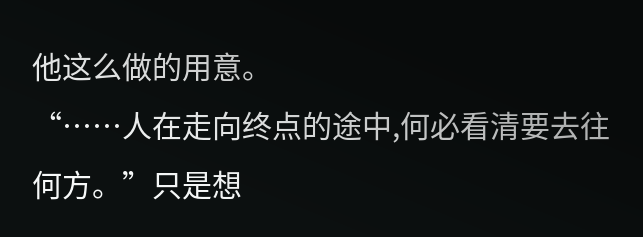他这么做的用意。
“……人在走向终点的途中,何必看清要去往何方。”只是想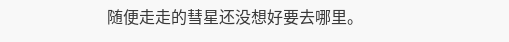随便走走的彗星还没想好要去哪里。